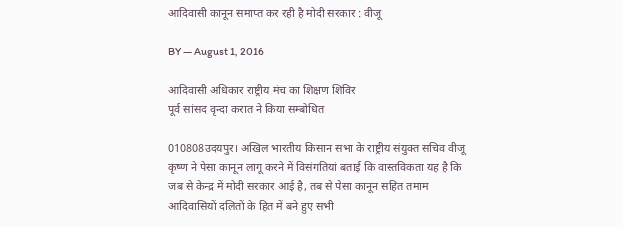आदिवासी कानून समाप्‍त कर रही है मोदी सरकार : वीजू

BY — August 1, 2016

आदिवासी अधिकार राष्ट्रीय मंच का शिक्षण शिविर
पूर्व सांसद वृन्दा करात ने किया सम्बोधित

010808उदयपुर। अखिल भारतीय किसान सभा के राष्ट्रीय संयुक्त सचिव वीजू कृष्ण ने पेसा कानून लागू करने में विसंगतियां बताई कि वास्तविकता यह है कि जब से केन्द्र में मोदी सरकार आई है, तब से पेसा कानून सहित तमाम आदिवासियों दलितों के हित में बने हुए सभी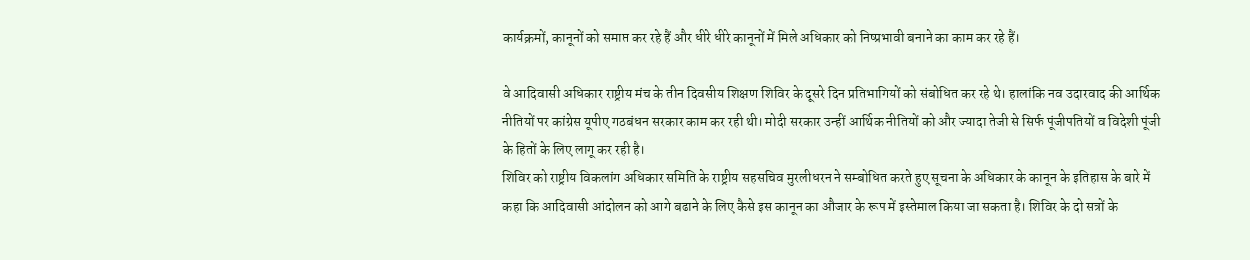कार्यक्रमों, कानूनों को समाप्त कर रहे हैं और धीरे धीरे कानूनों में मिले अधिकार को निष्प्रभावी बनाने का काम कर रहे हैं।

वे आदिवासी अधिकार राष्ट्रीय मंच के तीन दिवसीय शिक्षण शिविर के दूसरे दिन प्रतिभागियों को संबोधित कर रहे थे। हालांकि नव उदारवाद की आर्थिक नीतियों पर कांग्रेस यूपीए गठबंधन सरकार काम कर रही थी। मोदी सरकार उन्हीं आर्थिक नीतियों को और ज्यादा तेजी से सिर्फ पूंजीपतियों व विदेशी पूंजी के हितों के लिए लागू कर रही है।
शिविर को राष्ट्रीय विकलांग अधिकार समिति के राष्ट्रीय सहसचिव मुरलीधरन ने सम्बोधित करते हुए सूचना के अधिकार के कानून के इतिहास के बारे में कहा कि आदिवासी आंदोलन को आगे बढाने के लिए कैसे इस कानून का औजार के रूप में इस्तेमाल किया जा सकता है। शिविर के दो सत्रों के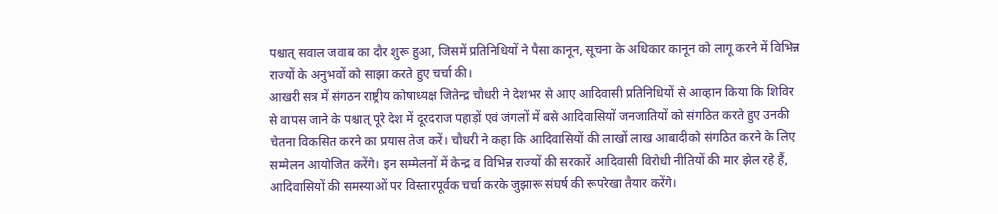पश्चात् सवाल जवाब का दौर शुरू हुआ, जिसमें प्रतिनिधियों ने पैसा कानून, सूचना के अधिकार कानून को लागू करने में विभिन्न राज्यों के अनुभवों को साझा करते हुए चर्चा की।
आखरी सत्र में संगठन राष्ट्रीय कोषाध्यक्ष जितेन्द्र चौधरी ने देशभर से आए आदिवासी प्रतिनिधियों से आव्हान किया कि शिविर से वापस जाने के पश्चात् पूरे देश में दूरदराज पहाड़ों एवं जंगलों में बसे आदिवासियों जनजातियों को संगठित करते हुए उनकी चेतना विकसित करने का प्रयास तेज करें। चौधरी ने कहा कि आदिवासियों की लाखों लाख आबादीको संगठित करने के लिए सम्मेलन आयोजित करेंगे। इन सम्मेलनों में केन्द्र व विभिन्न राज्यों की सरकारें आदिवासी विरोधी नीतियों की मार झेल रहे हैं, आदिवासियों की समस्याओं पर विस्तारपूर्वक चर्चा करके जुझारू संघर्ष की रूपरेखा तैयार करेंगे।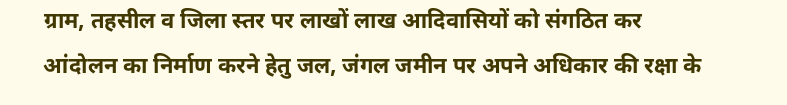ग्राम, तहसील व जिला स्तर पर लाखों लाख आदिवासियों को संगठित कर आंदोलन का निर्माण करने हेतु जल, जंगल जमीन पर अपने अधिकार की रक्षा के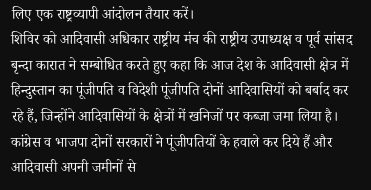लिए एक राष्ट्रव्यापी आंदोलन तैयार करें।
शिविर को आदिवासी अधिकार राष्ट्रीय मंच की राष्ट्रीय उपाध्यक्ष व पूर्व सांसद बृन्दा कारात ने सम्बोधित करते हुए कहा कि आज देश के आदिवासी क्षेत्र में हिन्दुस्तान का पूंजीपति व विदेशी पूंजीपति दोनों आदिवासियों को बर्बाद कर रहे हैं, जिन्होंने आदिवासियों के क्षेत्रों में खनिजों पर कब्जा जमा लिया है। कांग्रेस व भाजपा दोनों सरकारों ने पूंजीपतियों के हवाले कर दिये हैं और आदिवासी अपनी जमीनों से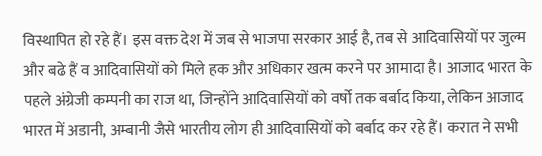विस्थापित हो रहे हैं। इस वक्त देश में जब से भाजपा सरकार आई है, तब से आदिवासियों पर जुल्म और बढे हैं व आदिवासियों को मिले हक और अधिकार खत्म करने पर आमादा है। आजाद भारत के पहले अंग्रेजी कम्पनी का राज था, जिन्होंने आदिवासियों को वर्षो तक बर्बाद किया, लेकिन आजाद भारत में अडानी, अम्बानी जैसे भारतीय लोग ही आदिवासियों को बर्बाद कर रहे हैं। करात ने सभी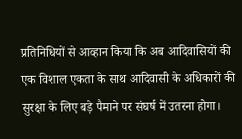प्रतिनिधियों से आव्हान किया कि अब आदिवासियों की एक विशाल एकता के साथ आदिवासी के अधिकारों की सुरक्षा के लिए बड़े पैमाने पर संघर्ष में उतरना होगा।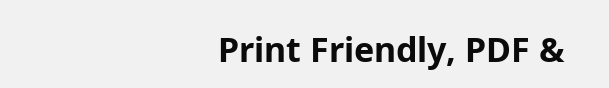Print Friendly, PDF &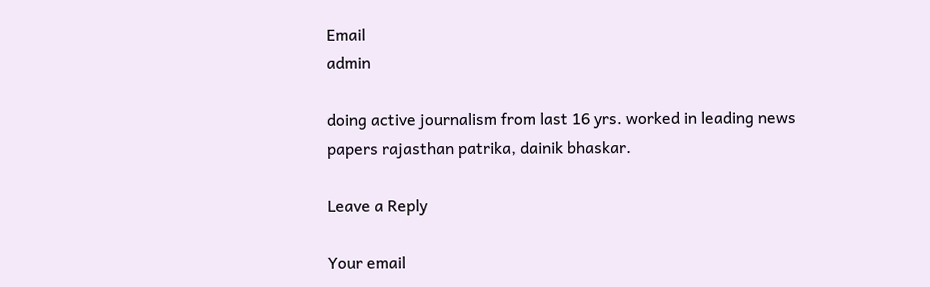Email
admin

doing active journalism from last 16 yrs. worked in leading news papers rajasthan patrika, dainik bhaskar.

Leave a Reply

Your email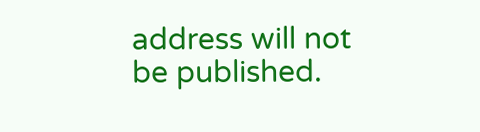address will not be published.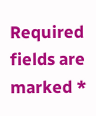Required fields are marked *